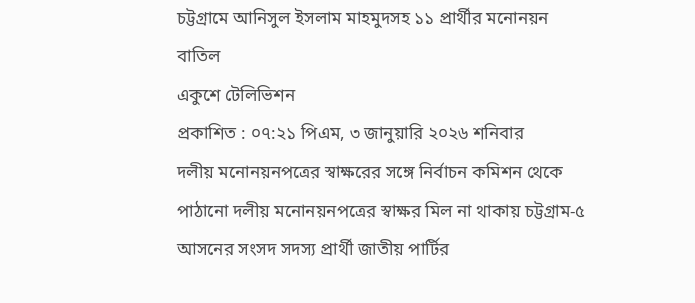চট্টগ্রামে আনিসুল ইসলাম মাহমুদসহ ১১ প্রার্থীর মনোনয়ন বাতিল
একুশে টেলিভিশন
প্রকাশিত : ০৭:২১ পিএম, ৩ জানুয়ারি ২০২৬ শনিবার
দলীয় মনোনয়নপত্রের স্বাক্ষরের সঙ্গে নির্বাচন কমিশন থেকে পাঠানো দলীয় মনোনয়নপত্রের স্বাক্ষর মিল না থাকায় চট্টগ্রাম-৫ আসনের সংসদ সদস্য প্রার্থী জাতীয় পার্টির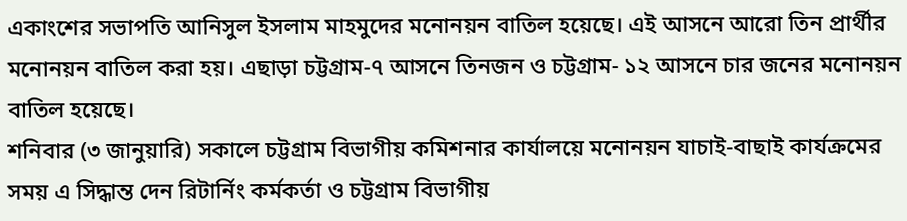একাংশের সভাপতি আনিসুল ইসলাম মাহমুদের মনোনয়ন বাতিল হয়েছে। এই আসনে আরো তিন প্রার্থীর মনোনয়ন বাতিল করা হয়। এছাড়া চট্টগ্রাম-৭ আসনে তিনজন ও চট্টগ্রাম- ১২ আসনে চার জনের মনোনয়ন বাতিল হয়েছে।
শনিবার (৩ জানুয়ারি) সকালে চট্টগ্রাম বিভাগীয় কমিশনার কার্যালয়ে মনোনয়ন যাচাই-বাছাই কার্যক্রমের সময় এ সিদ্ধান্ত দেন রিটার্নিং কর্মকর্তা ও চট্টগ্রাম বিভাগীয়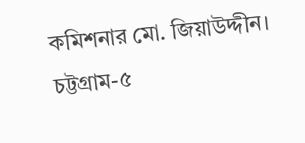কমিশনার মো. জিয়াউদ্দীন।
চট্টগ্রাম-৫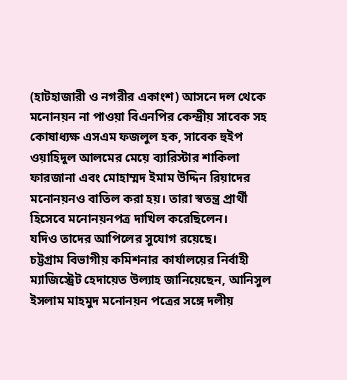(হাটহাজারী ও নগরীর একাংশ) আসনে দল থেকে মনোনয়ন না পাওয়া বিএনপির কেন্দ্রীয় সাবেক সহ কোষাধ্যক্ষ এসএম ফজলুল হক, সাবেক হুইপ ওয়াহিদুল আলমের মেয়ে ব্যারিস্টার শাকিলা ফারজানা এবং মোহাম্মদ ইমাম উদ্দিন রিয়াদের মনোনয়নও বাতিল করা হয়। তারা স্বতন্ত্র প্রার্থী হিসেবে মনোনয়নপত্র দাখিল করেছিলেন।
যদিও তাদের আপিলের সুযোগ রয়েছে।
চট্টগ্রাম বিভাগীয় কমিশনার কার্যালয়ের নির্বাহী ম্যাজিস্ট্রেট হেদায়েত উল্যাহ জানিয়েছেন, আনিসুল ইসলাম মাহমুদ মনোনয়ন পত্রের সঙ্গে দলীয়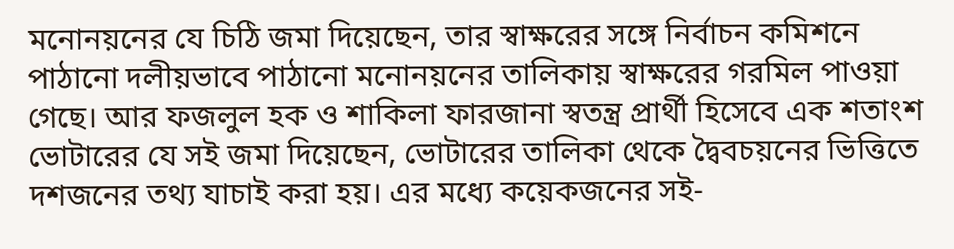মনোনয়নের যে চিঠি জমা দিয়েছেন, তার স্বাক্ষরের সঙ্গে নির্বাচন কমিশনে পাঠানো দলীয়ভাবে পাঠানো মনোনয়নের তালিকায় স্বাক্ষরের গরমিল পাওয়া গেছে। আর ফজলুল হক ও শাকিলা ফারজানা স্বতন্ত্র প্রার্থী হিসেবে এক শতাংশ ভোটারের যে সই জমা দিয়েছেন, ভোটারের তালিকা থেকে দ্বৈবচয়নের ভিত্তিতে দশজনের তথ্য যাচাই করা হয়। এর মধ্যে কয়েকজনের সই-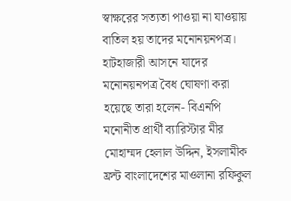স্বাক্ষরের সত্যতা পাওয়া না যাওয়ায় বাতিল হয় তাদের মনোনয়নপত্র।
হাটহাজারী আসনে যাদের মনোনয়নপত্র বৈধ ঘোষণা করা হয়েছে তারা হলেন- বিএনপি মনোনীত প্রার্থী ব্যারিস্টার মীর মোহাম্মদ হেলাল উদ্দিন, ইসলামীক ফ্রন্ট বাংলাদেশের মাওলানা রফিকুল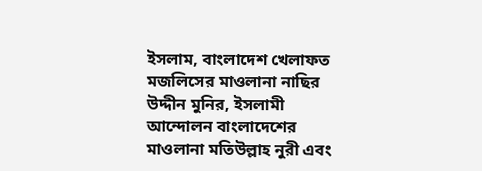ইসলাম, বাংলাদেশ খেলাফত মজলিসের মাওলানা নাছির উদ্দীন মুনির, ইসলামী আন্দোলন বাংলাদেশের মাওলানা মতিউল্লাহ নুরী এবং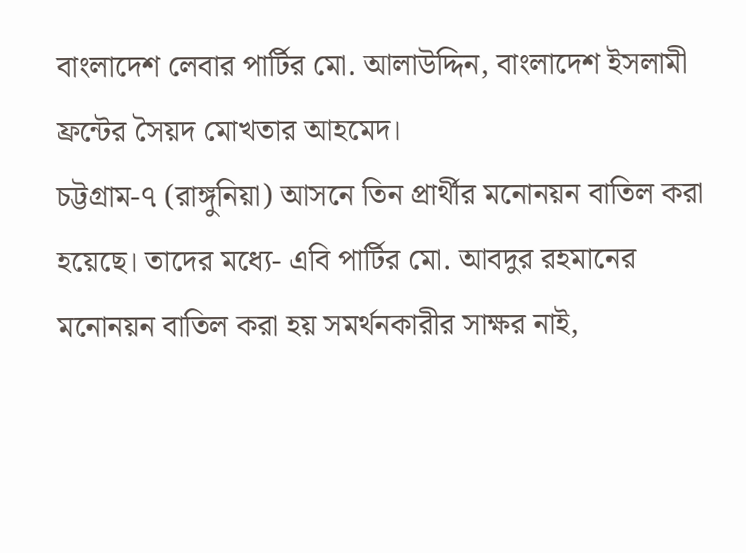বাংলাদেশ লেবার পার্টির মো. আলাউদ্দিন, বাংলাদেশ ইসলামী ফ্রন্টের সৈয়দ মোখতার আহমেদ।
চট্টগ্রাম-৭ (রাঙ্গুনিয়া) আসনে তিন প্রার্থীর মনোনয়ন বাতিল করা হয়েছে। তাদের মধ্যে- এবি পার্টির মো. আবদুর রহমানের মনোনয়ন বাতিল করা হয় সমর্থনকারীর সাক্ষর নাই,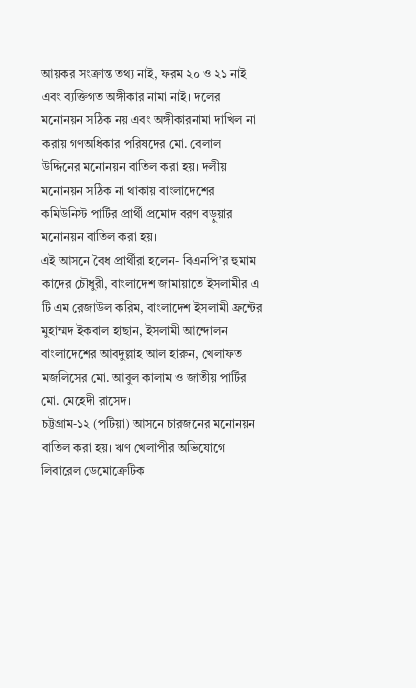আয়কর সংক্রান্ত তথ্য নাই, ফরম ২০ ও ২১ নাই এবং ব্যক্তিগত অঙ্গীকার নামা নাই। দলের মনোনয়ন সঠিক নয় এবং অঙ্গীকারনামা দাখিল না করায় গণঅধিকার পরিষদের মো. বেলাল উদ্দিনের মনোনয়ন বাতিল করা হয়। দলীয় মনোনয়ন সঠিক না থাকায় বাংলাদেশের কমিউনিস্ট পার্টির প্রার্থী প্রমোদ বরণ বড়ুয়ার মনোনয়ন বাতিল করা হয়।
এই আসনে বৈধ প্রার্থীরা হলেন- বিএনপি’র হুমাম কাদের চৌধুরী, বাংলাদেশ জামায়াতে ইসলামীর এ টি এম রেজাউল করিম, বাংলাদেশ ইসলামী ফ্রন্টের মুহাম্মদ ইকবাল হাছান, ইসলামী আন্দোলন বাংলাদেশের আবদুল্লাহ আল হারুন, খেলাফত মজলিসের মো. আবুল কালাম ও জাতীয় পার্টির মো. মেহেদী রাসেদ।
চট্টগ্রাম-১২ (পটিয়া) আসনে চারজনের মনোনয়ন বাতিল করা হয়। ঋণ খেলাপীর অভিযোগে লিবারেল ডেমোক্রেটিক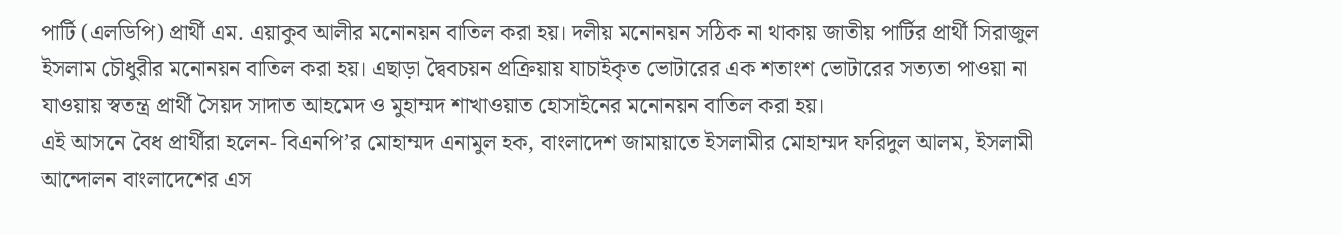পার্টি (এলডিপি) প্রার্থী এম. এয়াকুব আলীর মনোনয়ন বাতিল করা হয়। দলীয় মনোনয়ন সঠিক না থাকায় জাতীয় পার্টির প্রার্থী সিরাজুল ইসলাম চৌধুরীর মনোনয়ন বাতিল করা হয়। এছাড়া দ্বৈবচয়ন প্রক্রিয়ায় যাচাইকৃত ভোটারের এক শতাংশ ভোটারের সত্যতা পাওয়া না যাওয়ায় স্বতন্ত্র প্রার্থী সৈয়দ সাদাত আহমেদ ও মুহাম্মদ শাখাওয়াত হোসাইনের মনোনয়ন বাতিল করা হয়।
এই আসনে বৈধ প্রার্থীরা হলেন- বিএনপি’র মোহাম্মদ এনামুল হক, বাংলাদেশ জামায়াতে ইসলামীর মোহাম্মদ ফরিদুল আলম, ইসলামী আন্দোলন বাংলাদেশের এস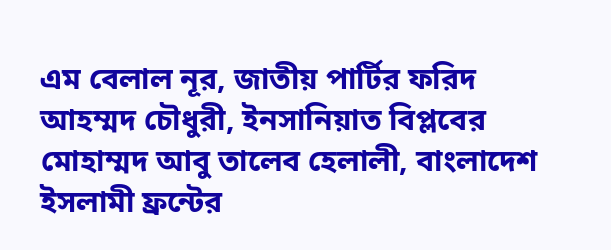এম বেলাল নূর, জাতীয় পার্টির ফরিদ আহম্মদ চৌধুরী, ইনসানিয়াত বিপ্লবের মোহাম্মদ আবু তালেব হেলালী, বাংলাদেশ ইসলামী ফ্রন্টের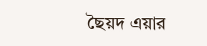ছৈয়দ এয়ার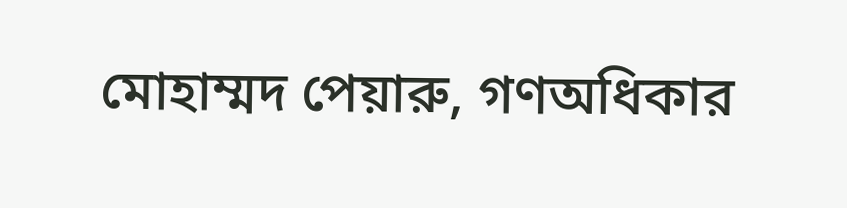মোহাম্মদ পেয়ারু, গণঅধিকার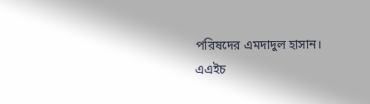পরিষদের এমদাদুল হাসান।
এএইচ